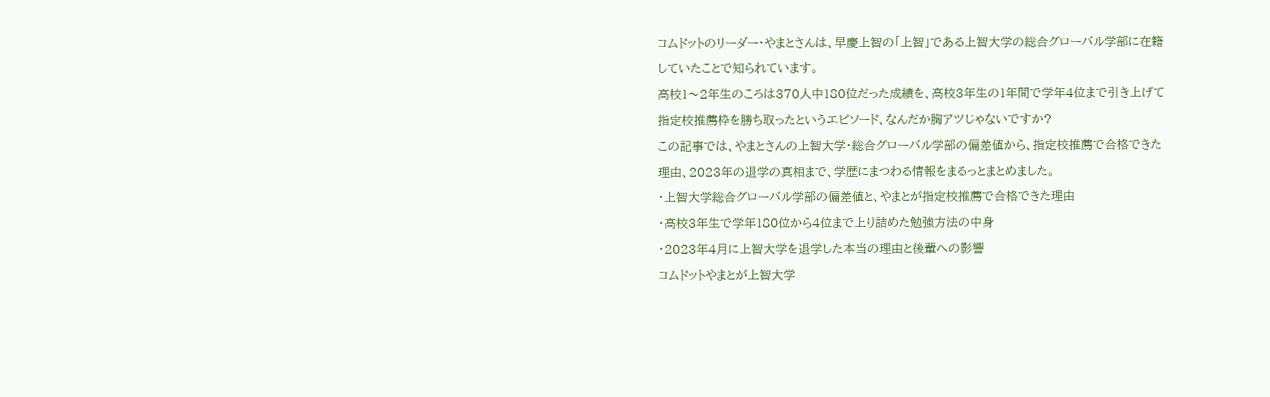コムドットのリーダー・やまとさんは、早慶上智の「上智」である上智大学の総合グローバル学部に在籍していたことで知られています。
高校1〜2年生のころは370人中180位だった成績を、高校3年生の1年間で学年4位まで引き上げて指定校推薦枠を勝ち取ったというエピソード、なんだか胸アツじゃないですか?
この記事では、やまとさんの上智大学・総合グローバル学部の偏差値から、指定校推薦で合格できた理由、2023年の退学の真相まで、学歴にまつわる情報をまるっとまとめました。
・上智大学総合グローバル学部の偏差値と、やまとが指定校推薦で合格できた理由
・高校3年生で学年180位から4位まで上り詰めた勉強方法の中身
・2023年4月に上智大学を退学した本当の理由と後輩への影響
コムドットやまとが上智大学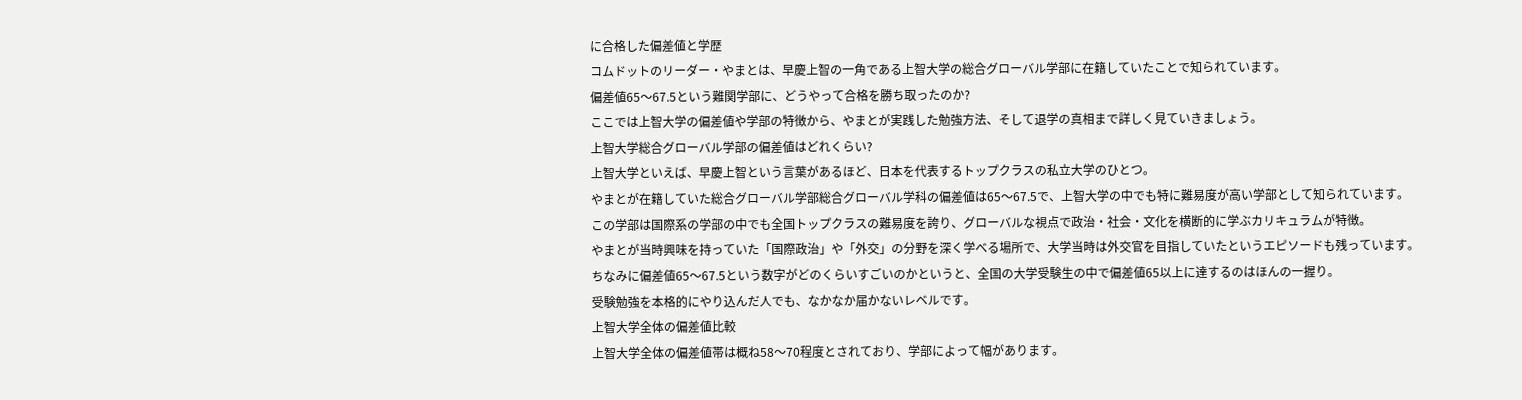に合格した偏差値と学歴
コムドットのリーダー・やまとは、早慶上智の一角である上智大学の総合グローバル学部に在籍していたことで知られています。
偏差値65〜67.5という難関学部に、どうやって合格を勝ち取ったのか?
ここでは上智大学の偏差値や学部の特徴から、やまとが実践した勉強方法、そして退学の真相まで詳しく見ていきましょう。
上智大学総合グローバル学部の偏差値はどれくらい?
上智大学といえば、早慶上智という言葉があるほど、日本を代表するトップクラスの私立大学のひとつ。
やまとが在籍していた総合グローバル学部総合グローバル学科の偏差値は65〜67.5で、上智大学の中でも特に難易度が高い学部として知られています。
この学部は国際系の学部の中でも全国トップクラスの難易度を誇り、グローバルな視点で政治・社会・文化を横断的に学ぶカリキュラムが特徴。
やまとが当時興味を持っていた「国際政治」や「外交」の分野を深く学べる場所で、大学当時は外交官を目指していたというエピソードも残っています。
ちなみに偏差値65〜67.5という数字がどのくらいすごいのかというと、全国の大学受験生の中で偏差値65以上に達するのはほんの一握り。
受験勉強を本格的にやり込んだ人でも、なかなか届かないレベルです。
上智大学全体の偏差値比較
上智大学全体の偏差値帯は概ね58〜70程度とされており、学部によって幅があります。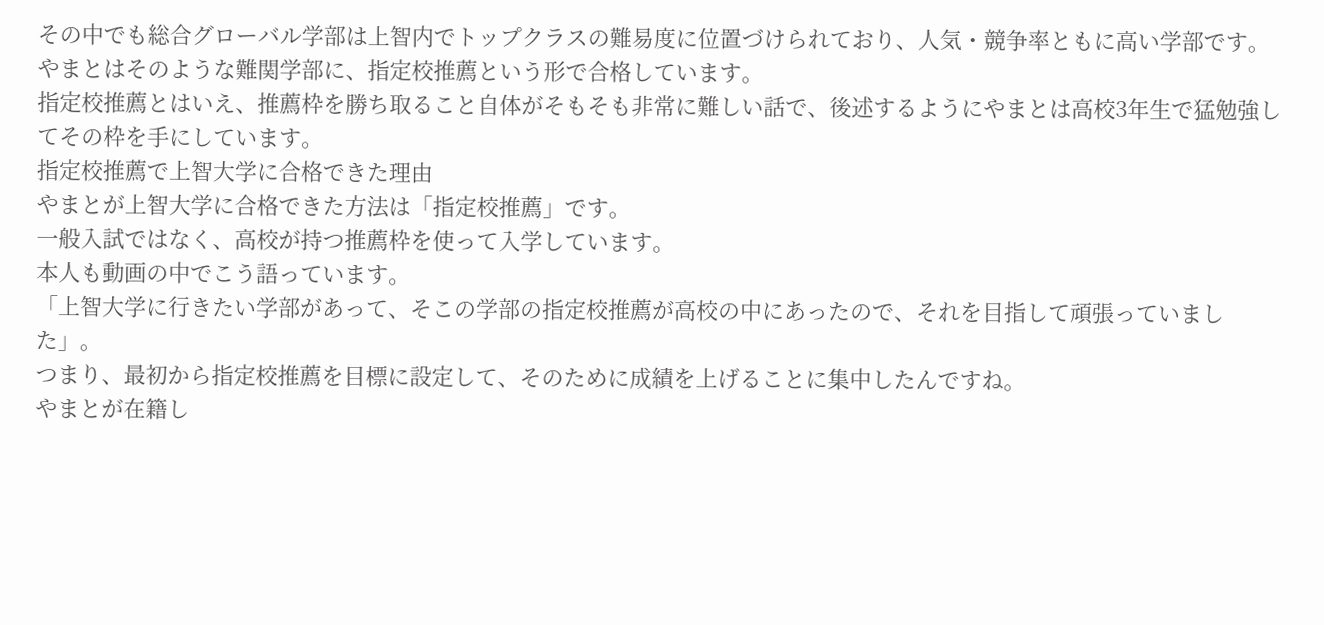その中でも総合グローバル学部は上智内でトップクラスの難易度に位置づけられており、人気・競争率ともに高い学部です。
やまとはそのような難関学部に、指定校推薦という形で合格しています。
指定校推薦とはいえ、推薦枠を勝ち取ること自体がそもそも非常に難しい話で、後述するようにやまとは高校3年生で猛勉強してその枠を手にしています。
指定校推薦で上智大学に合格できた理由
やまとが上智大学に合格できた方法は「指定校推薦」です。
一般入試ではなく、高校が持つ推薦枠を使って入学しています。
本人も動画の中でこう語っています。
「上智大学に行きたい学部があって、そこの学部の指定校推薦が高校の中にあったので、それを目指して頑張っていました」。
つまり、最初から指定校推薦を目標に設定して、そのために成績を上げることに集中したんですね。
やまとが在籍し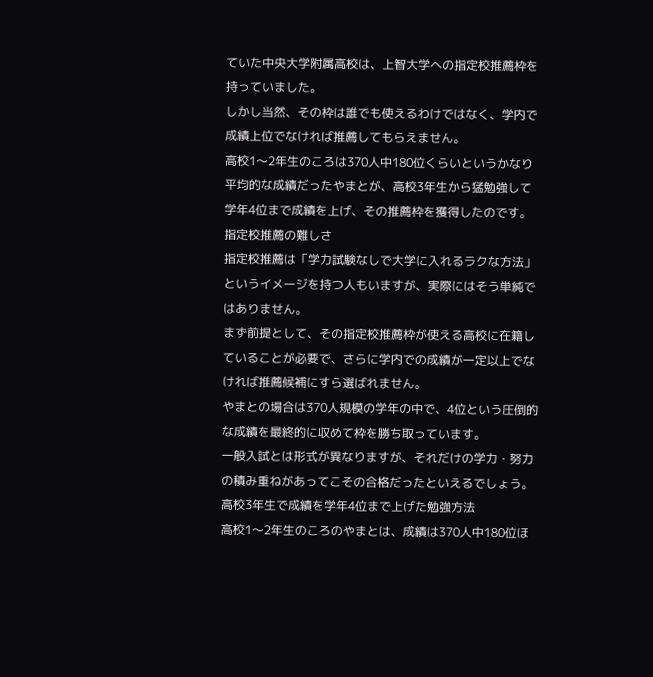ていた中央大学附属高校は、上智大学への指定校推薦枠を持っていました。
しかし当然、その枠は誰でも使えるわけではなく、学内で成績上位でなければ推薦してもらえません。
高校1〜2年生のころは370人中180位くらいというかなり平均的な成績だったやまとが、高校3年生から猛勉強して学年4位まで成績を上げ、その推薦枠を獲得したのです。
指定校推薦の難しさ
指定校推薦は「学力試験なしで大学に入れるラクな方法」というイメージを持つ人もいますが、実際にはそう単純ではありません。
まず前提として、その指定校推薦枠が使える高校に在籍していることが必要で、さらに学内での成績が一定以上でなければ推薦候補にすら選ばれません。
やまとの場合は370人規模の学年の中で、4位という圧倒的な成績を最終的に収めて枠を勝ち取っています。
一般入試とは形式が異なりますが、それだけの学力・努力の積み重ねがあってこその合格だったといえるでしょう。
高校3年生で成績を学年4位まで上げた勉強方法
高校1〜2年生のころのやまとは、成績は370人中180位ほ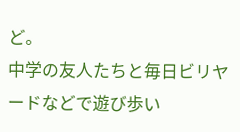ど。
中学の友人たちと毎日ビリヤードなどで遊び歩い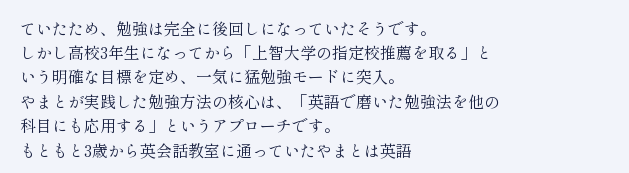ていたため、勉強は完全に後回しになっていたそうです。
しかし高校3年生になってから「上智大学の指定校推薦を取る」という明確な目標を定め、一気に猛勉強モードに突入。
やまとが実践した勉強方法の核心は、「英語で磨いた勉強法を他の科目にも応用する」というアプローチです。
もともと3歳から英会話教室に通っていたやまとは英語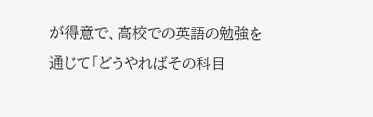が得意で、高校での英語の勉強を通じて「どうやればその科目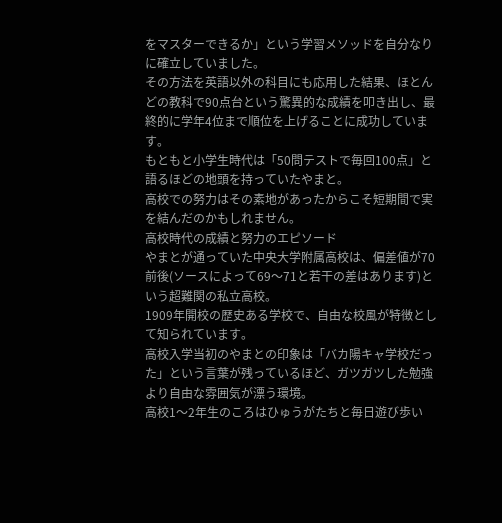をマスターできるか」という学習メソッドを自分なりに確立していました。
その方法を英語以外の科目にも応用した結果、ほとんどの教科で90点台という驚異的な成績を叩き出し、最終的に学年4位まで順位を上げることに成功しています。
もともと小学生時代は「50問テストで毎回100点」と語るほどの地頭を持っていたやまと。
高校での努力はその素地があったからこそ短期間で実を結んだのかもしれません。
高校時代の成績と努力のエピソード
やまとが通っていた中央大学附属高校は、偏差値が70前後(ソースによって69〜71と若干の差はあります)という超難関の私立高校。
1909年開校の歴史ある学校で、自由な校風が特徴として知られています。
高校入学当初のやまとの印象は「バカ陽キャ学校だった」という言葉が残っているほど、ガツガツした勉強より自由な雰囲気が漂う環境。
高校1〜2年生のころはひゅうがたちと毎日遊び歩い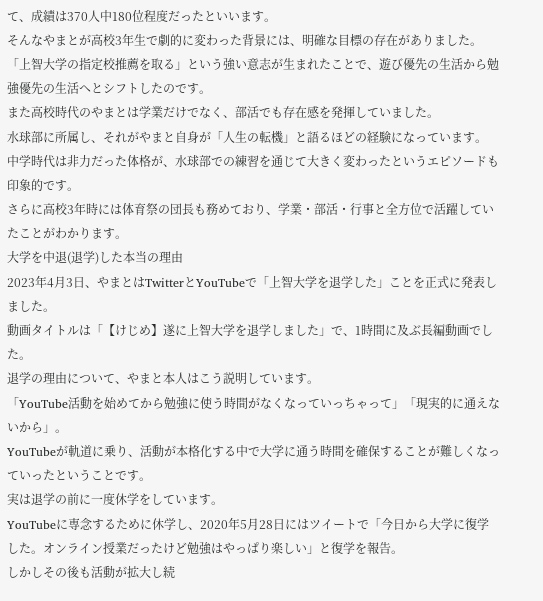て、成績は370人中180位程度だったといいます。
そんなやまとが高校3年生で劇的に変わった背景には、明確な目標の存在がありました。
「上智大学の指定校推薦を取る」という強い意志が生まれたことで、遊び優先の生活から勉強優先の生活へとシフトしたのです。
また高校時代のやまとは学業だけでなく、部活でも存在感を発揮していました。
水球部に所属し、それがやまと自身が「人生の転機」と語るほどの経験になっています。
中学時代は非力だった体格が、水球部での練習を通じて大きく変わったというエピソードも印象的です。
さらに高校3年時には体育祭の団長も務めており、学業・部活・行事と全方位で活躍していたことがわかります。
大学を中退(退学)した本当の理由
2023年4月3日、やまとはTwitterとYouTubeで「上智大学を退学した」ことを正式に発表しました。
動画タイトルは「【けじめ】遂に上智大学を退学しました」で、1時間に及ぶ長編動画でした。
退学の理由について、やまと本人はこう説明しています。
「YouTube活動を始めてから勉強に使う時間がなくなっていっちゃって」「現実的に通えないから」。
YouTubeが軌道に乗り、活動が本格化する中で大学に通う時間を確保することが難しくなっていったということです。
実は退学の前に一度休学をしています。
YouTubeに専念するために休学し、2020年5月28日にはツイートで「今日から大学に復学した。オンライン授業だったけど勉強はやっぱり楽しい」と復学を報告。
しかしその後も活動が拡大し続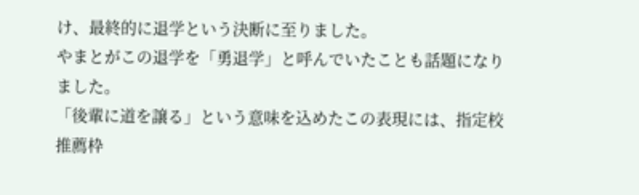け、最終的に退学という決断に至りました。
やまとがこの退学を「勇退学」と呼んでいたことも話題になりました。
「後輩に道を譲る」という意味を込めたこの表現には、指定校推薦枠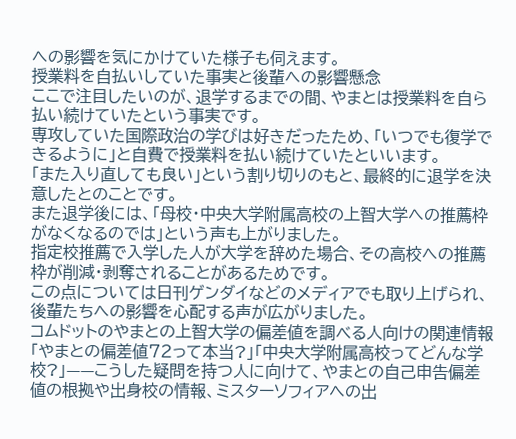への影響を気にかけていた様子も伺えます。
授業料を自払いしていた事実と後輩への影響懸念
ここで注目したいのが、退学するまでの間、やまとは授業料を自ら払い続けていたという事実です。
専攻していた国際政治の学びは好きだったため、「いつでも復学できるように」と自費で授業料を払い続けていたといいます。
「また入り直しても良い」という割り切りのもと、最終的に退学を決意したとのことです。
また退学後には、「母校・中央大学附属高校の上智大学への推薦枠がなくなるのでは」という声も上がりました。
指定校推薦で入学した人が大学を辞めた場合、その高校への推薦枠が削減・剥奪されることがあるためです。
この点については日刊ゲンダイなどのメディアでも取り上げられ、後輩たちへの影響を心配する声が広がりました。
コムドットのやまとの上智大学の偏差値を調べる人向けの関連情報
「やまとの偏差値72って本当?」「中央大学附属高校ってどんな学校?」——こうした疑問を持つ人に向けて、やまとの自己申告偏差値の根拠や出身校の情報、ミスターソフィアへの出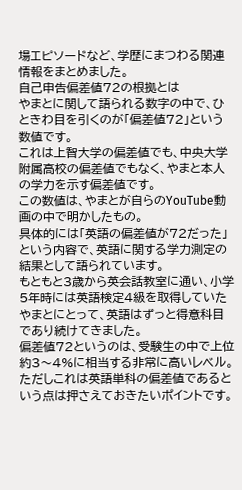場エピソードなど、学歴にまつわる関連情報をまとめました。
自己申告偏差値72の根拠とは
やまとに関して語られる数字の中で、ひときわ目を引くのが「偏差値72」という数値です。
これは上智大学の偏差値でも、中央大学附属高校の偏差値でもなく、やまと本人の学力を示す偏差値です。
この数値は、やまとが自らのYouTube動画の中で明かしたもの。
具体的には「英語の偏差値が72だった」という内容で、英語に関する学力測定の結果として語られています。
もともと3歳から英会話教室に通い、小学5年時には英語検定4級を取得していたやまとにとって、英語はずっと得意科目であり続けてきました。
偏差値72というのは、受験生の中で上位約3〜4%に相当する非常に高いレベル。
ただしこれは英語単科の偏差値であるという点は押さえておきたいポイントです。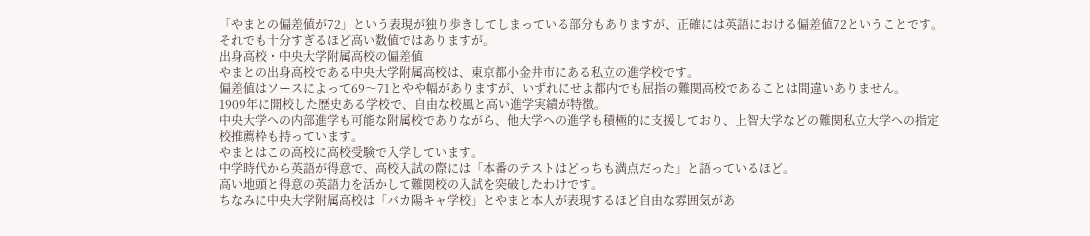「やまとの偏差値が72」という表現が独り歩きしてしまっている部分もありますが、正確には英語における偏差値72ということです。
それでも十分すぎるほど高い数値ではありますが。
出身高校・中央大学附属高校の偏差値
やまとの出身高校である中央大学附属高校は、東京都小金井市にある私立の進学校です。
偏差値はソースによって69〜71とやや幅がありますが、いずれにせよ都内でも屈指の難関高校であることは間違いありません。
1909年に開校した歴史ある学校で、自由な校風と高い進学実績が特徴。
中央大学への内部進学も可能な附属校でありながら、他大学への進学も積極的に支援しており、上智大学などの難関私立大学への指定校推薦枠も持っています。
やまとはこの高校に高校受験で入学しています。
中学時代から英語が得意で、高校入試の際には「本番のテストはどっちも満点だった」と語っているほど。
高い地頭と得意の英語力を活かして難関校の入試を突破したわけです。
ちなみに中央大学附属高校は「バカ陽キャ学校」とやまと本人が表現するほど自由な雰囲気があ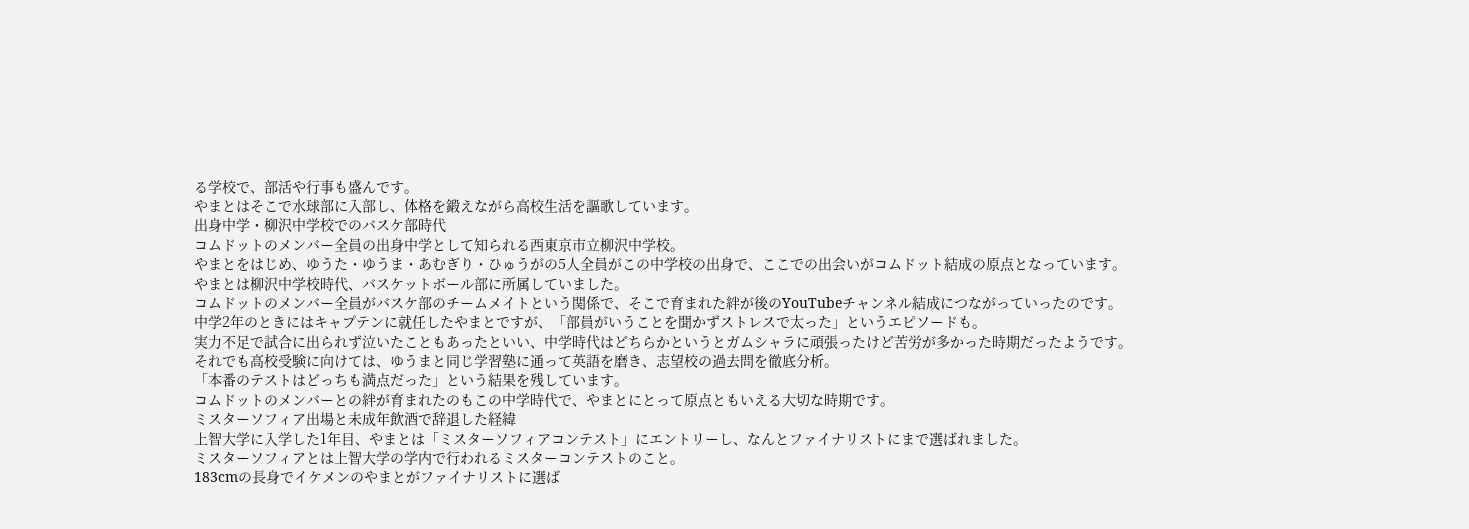る学校で、部活や行事も盛んです。
やまとはそこで水球部に入部し、体格を鍛えながら高校生活を謳歌しています。
出身中学・柳沢中学校でのバスケ部時代
コムドットのメンバー全員の出身中学として知られる西東京市立柳沢中学校。
やまとをはじめ、ゆうた・ゆうま・あむぎり・ひゅうがの5人全員がこの中学校の出身で、ここでの出会いがコムドット結成の原点となっています。
やまとは柳沢中学校時代、バスケットボール部に所属していました。
コムドットのメンバー全員がバスケ部のチームメイトという関係で、そこで育まれた絆が後のYouTubeチャンネル結成につながっていったのです。
中学2年のときにはキャプテンに就任したやまとですが、「部員がいうことを聞かずストレスで太った」というエピソードも。
実力不足で試合に出られず泣いたこともあったといい、中学時代はどちらかというとガムシャラに頑張ったけど苦労が多かった時期だったようです。
それでも高校受験に向けては、ゆうまと同じ学習塾に通って英語を磨き、志望校の過去問を徹底分析。
「本番のテストはどっちも満点だった」という結果を残しています。
コムドットのメンバーとの絆が育まれたのもこの中学時代で、やまとにとって原点ともいえる大切な時期です。
ミスターソフィア出場と未成年飲酒で辞退した経緯
上智大学に入学した1年目、やまとは「ミスターソフィアコンテスト」にエントリーし、なんとファイナリストにまで選ばれました。
ミスターソフィアとは上智大学の学内で行われるミスターコンテストのこと。
183cmの長身でイケメンのやまとがファイナリストに選ば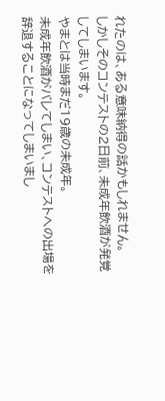れたのは、ある意味納得の話かもしれません。
しかしそのコンテストの2日前、未成年飲酒が発覚してしまいます。
やまとは当時まだ19歳の未成年。
未成年飲酒がバレてしまい、コンテストへの出場を辞退することになってしまいまし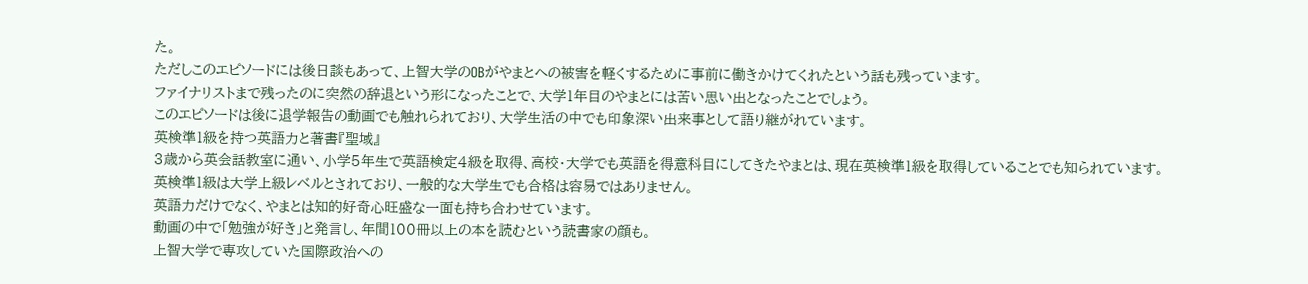た。
ただしこのエピソードには後日談もあって、上智大学のOBがやまとへの被害を軽くするために事前に働きかけてくれたという話も残っています。
ファイナリストまで残ったのに突然の辞退という形になったことで、大学1年目のやまとには苦い思い出となったことでしょう。
このエピソードは後に退学報告の動画でも触れられており、大学生活の中でも印象深い出来事として語り継がれています。
英検準1級を持つ英語力と著書『聖域』
3歳から英会話教室に通い、小学5年生で英語検定4級を取得、高校・大学でも英語を得意科目にしてきたやまとは、現在英検準1級を取得していることでも知られています。
英検準1級は大学上級レベルとされており、一般的な大学生でも合格は容易ではありません。
英語力だけでなく、やまとは知的好奇心旺盛な一面も持ち合わせています。
動画の中で「勉強が好き」と発言し、年間100冊以上の本を読むという読書家の顔も。
上智大学で専攻していた国際政治への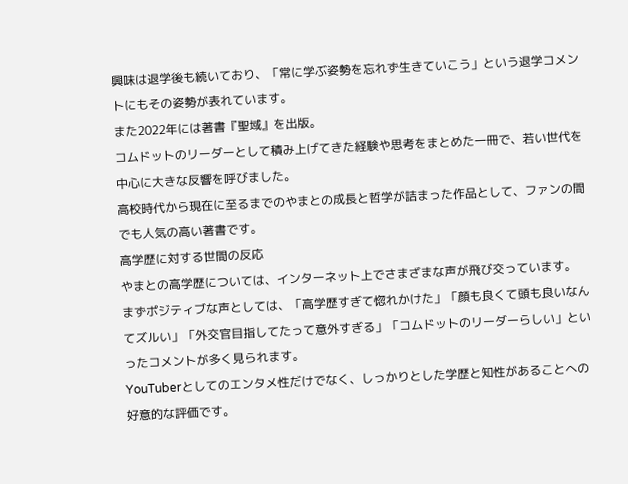興味は退学後も続いており、「常に学ぶ姿勢を忘れず生きていこう」という退学コメントにもその姿勢が表れています。
また2022年には著書『聖域』を出版。
コムドットのリーダーとして積み上げてきた経験や思考をまとめた一冊で、若い世代を中心に大きな反響を呼びました。
高校時代から現在に至るまでのやまとの成長と哲学が詰まった作品として、ファンの間でも人気の高い著書です。
高学歴に対する世間の反応
やまとの高学歴については、インターネット上でさまざまな声が飛び交っています。
まずポジティブな声としては、「高学歴すぎて惚れかけた」「顔も良くて頭も良いなんてズルい」「外交官目指してたって意外すぎる」「コムドットのリーダーらしい」といったコメントが多く見られます。
YouTuberとしてのエンタメ性だけでなく、しっかりとした学歴と知性があることへの好意的な評価です。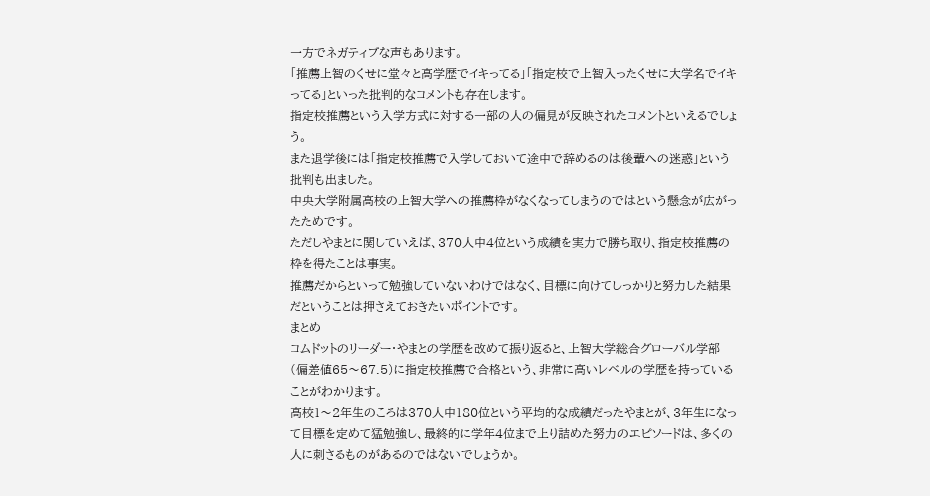一方でネガティブな声もあります。
「推薦上智のくせに堂々と高学歴でイキってる」「指定校で上智入ったくせに大学名でイキってる」といった批判的なコメントも存在します。
指定校推薦という入学方式に対する一部の人の偏見が反映されたコメントといえるでしょう。
また退学後には「指定校推薦で入学しておいて途中で辞めるのは後輩への迷惑」という批判も出ました。
中央大学附属高校の上智大学への推薦枠がなくなってしまうのではという懸念が広がったためです。
ただしやまとに関していえば、370人中4位という成績を実力で勝ち取り、指定校推薦の枠を得たことは事実。
推薦だからといって勉強していないわけではなく、目標に向けてしっかりと努力した結果だということは押さえておきたいポイントです。
まとめ
コムドットのリーダー・やまとの学歴を改めて振り返ると、上智大学総合グローバル学部(偏差値65〜67.5)に指定校推薦で合格という、非常に高いレベルの学歴を持っていることがわかります。
高校1〜2年生のころは370人中180位という平均的な成績だったやまとが、3年生になって目標を定めて猛勉強し、最終的に学年4位まで上り詰めた努力のエピソードは、多くの人に刺さるものがあるのではないでしょうか。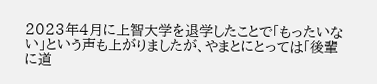2023年4月に上智大学を退学したことで「もったいない」という声も上がりましたが、やまとにとっては「後輩に道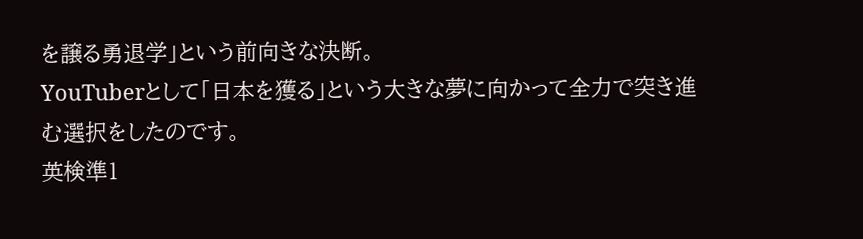を譲る勇退学」という前向きな決断。
YouTuberとして「日本を獲る」という大きな夢に向かって全力で突き進む選択をしたのです。
英検準1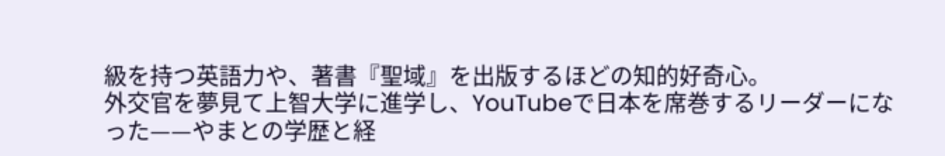級を持つ英語力や、著書『聖域』を出版するほどの知的好奇心。
外交官を夢見て上智大学に進学し、YouTubeで日本を席巻するリーダーになった——やまとの学歴と経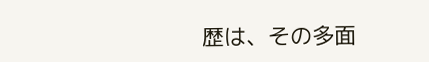歴は、その多面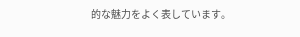的な魅力をよく表しています。